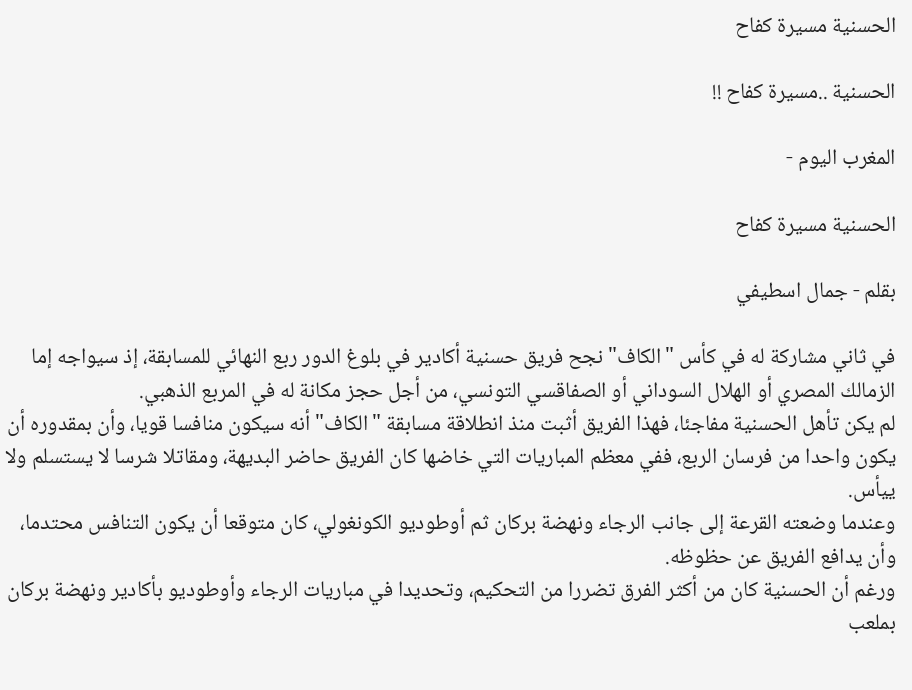الحسنية مسيرة كفاح

الحسنية ..مسيرة كفاح !!

المغرب اليوم -

الحسنية مسيرة كفاح

بقلم - جمال اسطيفي

في ثاني مشاركة له في كأس "الكاف" نجح فريق حسنية أكادير في بلوغ الدور ربع النهائي للمسابقة، إذ سيواجه إما الزمالك المصري أو الهلال السوداني أو الصفاقسي التونسي، من أجل حجز مكانة له في المربع الذهبي.
لم يكن تأهل الحسنية مفاجئا، فهذا الفريق أثبت منذ انطلاقة مسابقة "الكاف" أنه سيكون منافسا قويا، وأن بمقدوره أن يكون واحدا من فرسان الربع، ففي معظم المباريات التي خاضها كان الفريق حاضر البديهة، ومقاتلا شرسا لا يستسلم ولا ييأس.
وعندما وضعته القرعة إلى جانب الرجاء ونهضة بركان ثم أوطوديو الكونغولي، كان متوقعا أن يكون التنافس محتدما، وأن يدافع الفريق عن حظوظه.
ورغم أن الحسنية كان من أكثر الفرق تضررا من التحكيم، وتحديدا في مباريات الرجاء وأوطوديو بأكادير ونهضة بركان بملعب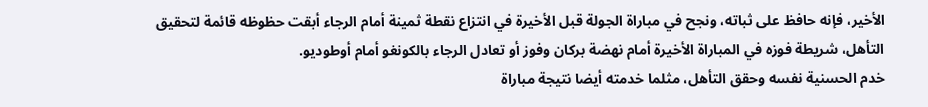الأخير، فإنه حافظ على ثباته، ونجح في مباراة الجولة قبل الأخيرة في انتزاع نقطة ثمينة أمام الرجاء أبقت حظوظه قائمة لتحقيق التأهل، شريطة فوزه في المباراة الأخيرة أمام نهضة بركان وفوز أو تعادل الرجاء بالكونغو أمام أوطوديو.
خدم الحسنية نفسه وحقق التأهل، مثلما خدمته أيضا نتيجة مباراة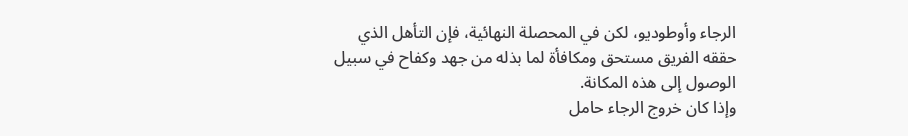الرجاء وأوطوديو، لكن في المحصلة النهائية، فإن التأهل الذي حققه الفريق مستحق ومكافأة لما بذله من جهد وكفاح في سبيل الوصول إلى هذه المكانة.
وإذا كان خروج الرجاء حامل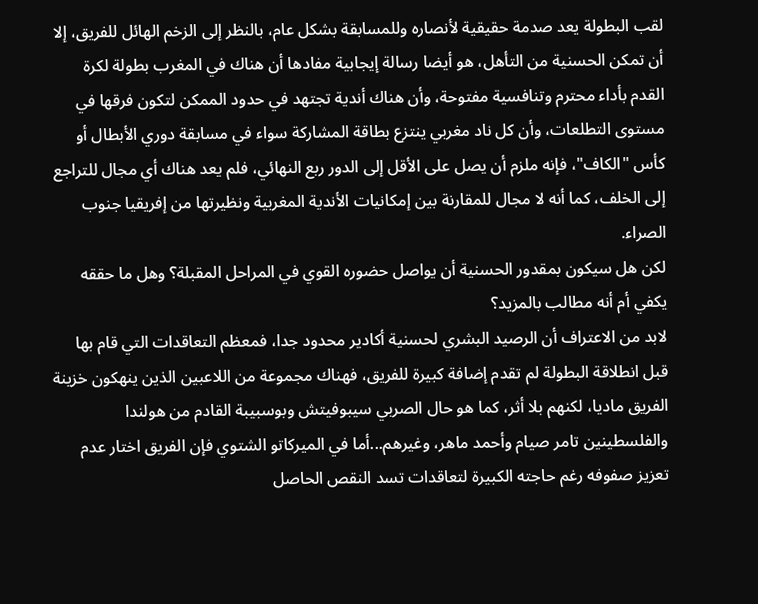لقب البطولة يعد صدمة حقيقية لأنصاره وللمسابقة بشكل عام، بالنظر إلى الزخم الهائل للفريق، إلا أن تمكن الحسنية من التأهل، هو أيضا رسالة إيجابية مفادها أن هناك في المغرب بطولة لكرة القدم بأداء محترم وتنافسية مفتوحة، وأن هناك أندية تجتهد في حدود الممكن لتكون فرقها في مستوى التطلعات، وأن كل ناد مغربي ينتزع بطاقة المشاركة سواء في مسابقة دوري الأبطال أو كأس "الكاف"، فإنه ملزم أن يصل على الأقل إلى الدور ربع النهائي، فلم يعد هناك أي مجال للتراجع إلى الخلف، كما أنه لا مجال للمقارنة بين إمكانيات الأندية المغربية ونظيرتها من إفريقيا جنوب الصراء.
لكن هل سيكون بمقدور الحسنية أن يواصل حضوره القوي في المراحل المقبلة؟ وهل ما حققه يكفي أم أنه مطالب بالمزيد؟
لابد من الاعتراف أن الرصيد البشري لحسنية أكادير محدود جدا، فمعظم التعاقدات التي قام بها قبل انطلاقة البطولة لم تقدم إضافة كبيرة للفريق، فهناك مجموعة من اللاعبين الذين ينهكون خزينة الفريق ماديا، لكنهم بلا أثر، كما هو حال الصربي سيبوفيتش وبوسبيبة القادم من هولندا والفلسطينين تامر صيام وأحمد ماهر، وغيرهم...أما في الميركاتو الشتوي فإن الفريق اختار عدم تعزيز صفوفه رغم حاجته الكبيرة لتعاقدات تسد النقص الحاصل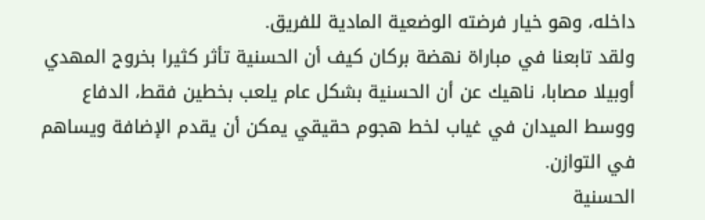داخله، وهو خيار فرضته الوضعية المادية للفريق.
ولقد تابعنا في مباراة نهضة بركان كيف أن الحسنية تأثر كثيرا بخروج المهدي أوبيلا مصابا، ناهيك عن أن الحسنية بشكل عام يلعب بخطين فقط، الدفاع ووسط الميدان في غياب لخط هجوم حقيقي يمكن أن يقدم الإضافة ويساهم في التوازن.
الحسنية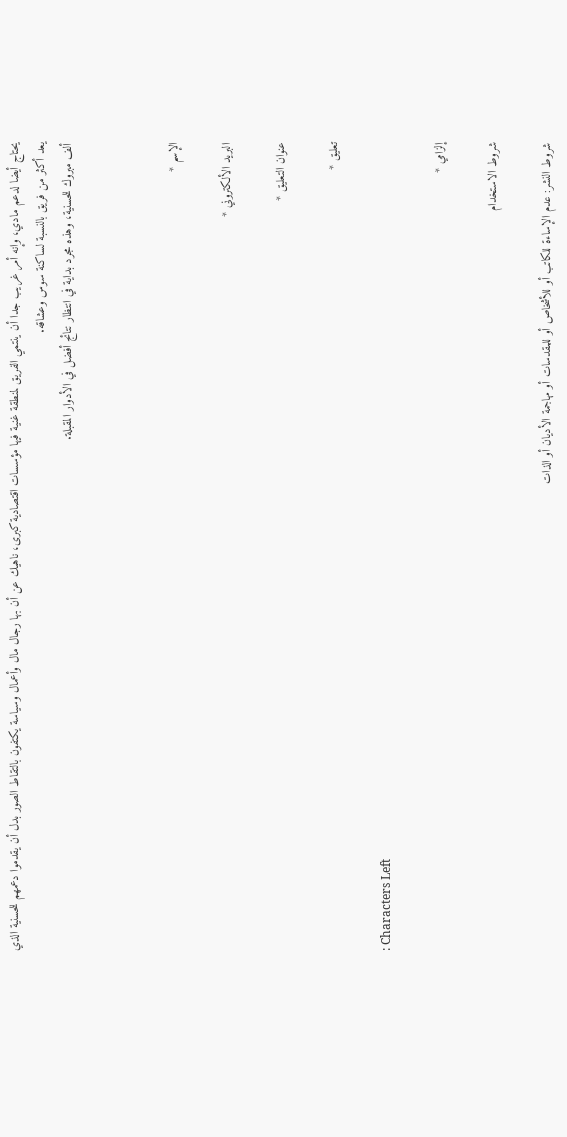يحتاج أيضا لدعم مادي، وإنه أمر غريب جدا أن ينتمي الفريق لمنطقة غنية فيها مؤسسات اقتصادية كبرى، ناهيك عن أن بها رجال مال وأعمال وسياسة يكتفون بالتقاط الصور بدل أن يقدموا دعمهم للحسنية الذي يعد أكثر من فريق بالنسبة لساكنة سوس وعشاقه.
ألف مبروك للحسنية، وهذه مجرد بداية في انتظار نتائج أفضل في الأدوار المقبلة.



الإسم *

البريد الألكتروني *

عنوان التعليق *

تعليق *

: Characters Left

إلزامي *

شروط الاستخدام

شروط النشر: عدم الإساءة للكاتب أو للأشخاص أو للمقدسات أو مهاجمة الأديان أو الذات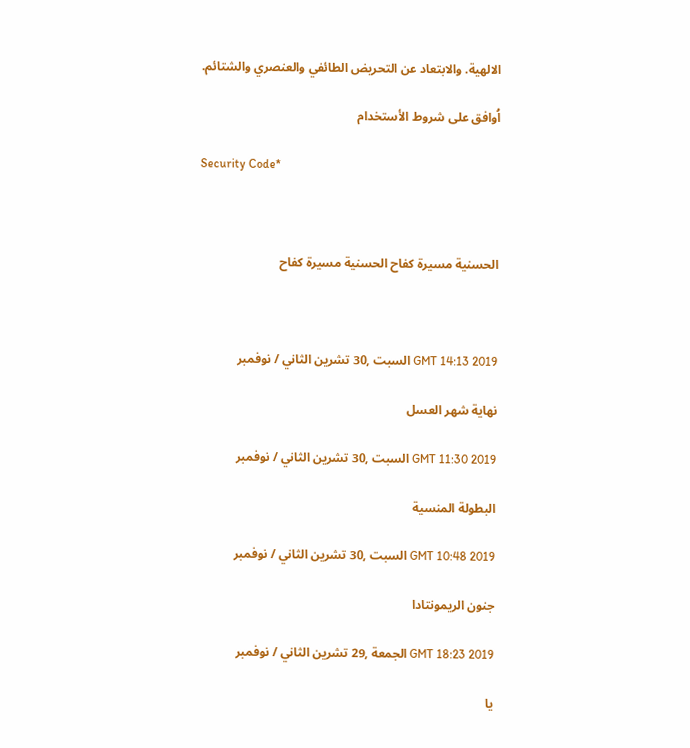الالهية. والابتعاد عن التحريض الطائفي والعنصري والشتائم.

اُوافق على شروط الأستخدام

Security Code*



الحسنية مسيرة كفاح الحسنية مسيرة كفاح



GMT 14:13 2019 السبت ,30 تشرين الثاني / نوفمبر

نهاية شهر العسل

GMT 11:30 2019 السبت ,30 تشرين الثاني / نوفمبر

البطولة المنسية

GMT 10:48 2019 السبت ,30 تشرين الثاني / نوفمبر

جنون الريمونتادا

GMT 18:23 2019 الجمعة ,29 تشرين الثاني / نوفمبر

يا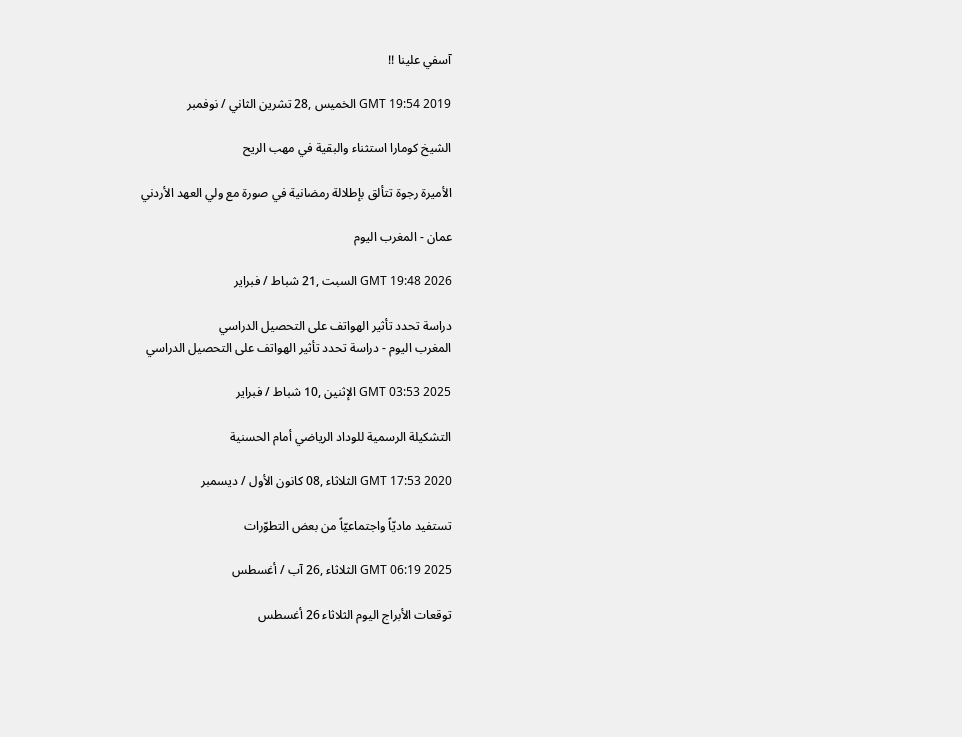آسفي علينا !!

GMT 19:54 2019 الخميس ,28 تشرين الثاني / نوفمبر

الشيخ كومارا استثناء والبقية في مهب الريح

الأميرة رجوة تتألق بإطلالة رمضانية في صورة مع ولي العهد الأردني

عمان - المغرب اليوم

GMT 19:48 2026 السبت ,21 شباط / فبراير

دراسة تحدد تأثير الهواتف على التحصيل الدراسي
المغرب اليوم - دراسة تحدد تأثير الهواتف على التحصيل الدراسي

GMT 03:53 2025 الإثنين ,10 شباط / فبراير

التشكيلة الرسمية للوداد الرياضي أمام الحسنية

GMT 17:53 2020 الثلاثاء ,08 كانون الأول / ديسمبر

تستفيد ماديّاً واجتماعيّاً من بعض التطوّرات

GMT 06:19 2025 الثلاثاء ,26 آب / أغسطس

توقعات الأبراج اليوم الثلاثاء 26 أغسطس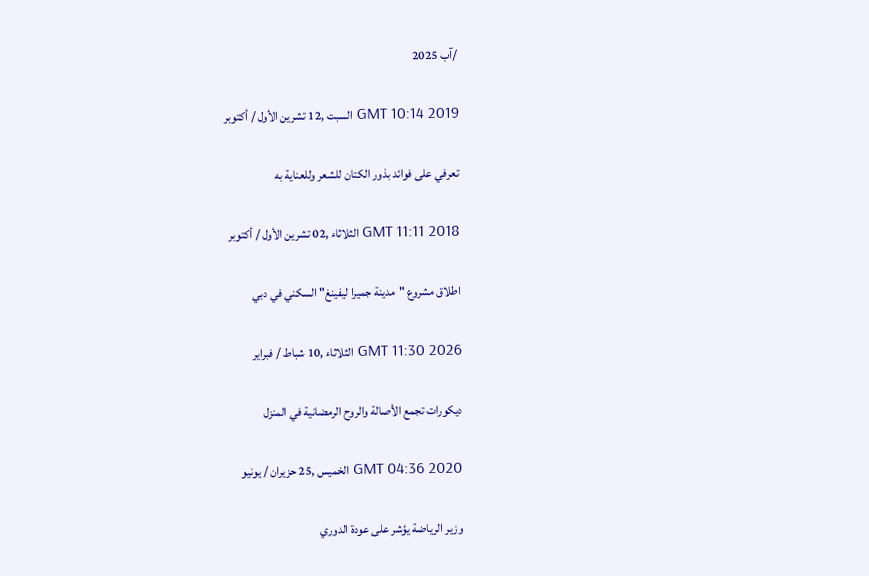/آب 2025

GMT 10:14 2019 السبت ,12 تشرين الأول / أكتوبر

تعرفي على فوائد بذور الكتان للشعر وللعناية به

GMT 11:11 2018 الثلاثاء ,02 تشرين الأول / أكتوبر

اطلاق مشروع "مدينة جميرا ليفينغ" السكني في دبي

GMT 11:30 2026 الثلاثاء ,10 شباط / فبراير

ديكورات تجمع الأصالة والروح الرمضانية في المنزل

GMT 04:36 2020 الخميس ,25 حزيران / يونيو

وزير الرياضة يؤشر على عودة الدوري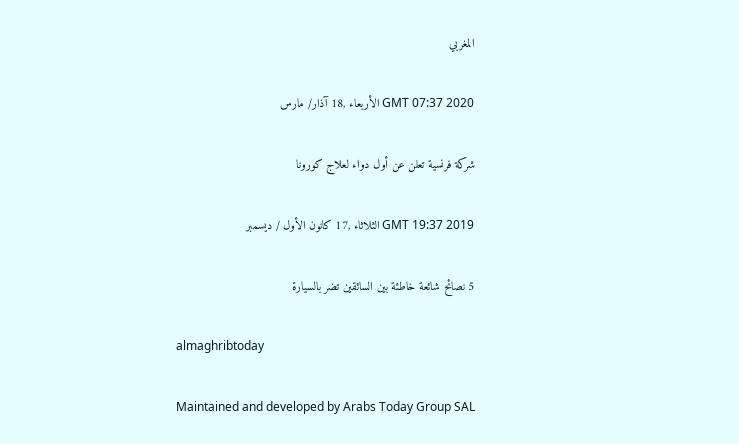المغربي

GMT 07:37 2020 الأربعاء ,18 آذار/ مارس

شركة فرنسية تعلن عن أول دواء لعلاج كورونا

GMT 19:37 2019 الثلاثاء ,17 كانون الأول / ديسمبر

5 نصائح شائعة خاطئة بين السائقين تضر بالسيارة

almaghribtoday

Maintained and developed by Arabs Today Group SAL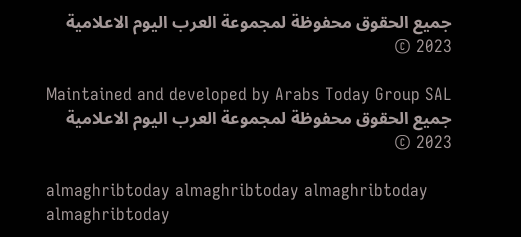جميع الحقوق محفوظة لمجموعة العرب اليوم الاعلامية 2023 ©

Maintained and developed by Arabs Today Group SAL
جميع الحقوق محفوظة لمجموعة العرب اليوم الاعلامية 2023 ©

almaghribtoday almaghribtoday almaghribtoday almaghribtoday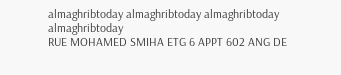almaghribtoday almaghribtoday almaghribtoday
almaghribtoday
RUE MOHAMED SMIHA ETG 6 APPT 602 ANG DE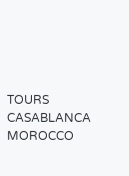TOURS CASABLANCA MOROCCO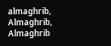almaghrib, Almaghrib, Almaghrib